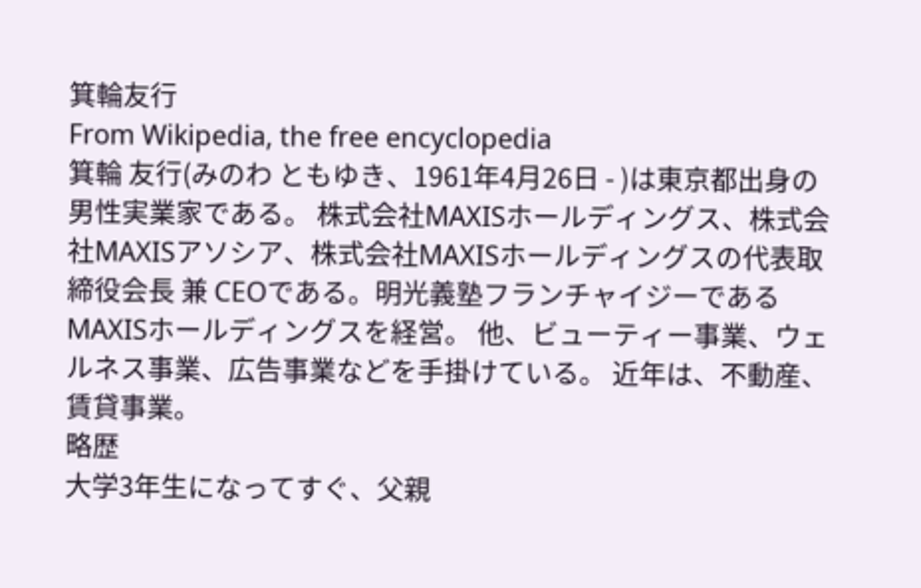箕輪友行
From Wikipedia, the free encyclopedia
箕輪 友行(みのわ ともゆき、1961年4月26日 - )は東京都出身の男性実業家である。 株式会社MAXISホールディングス、株式会社MAXISアソシア、株式会社MAXISホールディングスの代表取締役会長 兼 CEOである。明光義塾フランチャイジーであるMAXISホールディングスを経営。 他、ビューティー事業、ウェルネス事業、広告事業などを手掛けている。 近年は、不動産、賃貸事業。
略歴
大学3年生になってすぐ、父親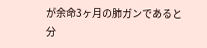が余命3ヶ月の肺ガンであると分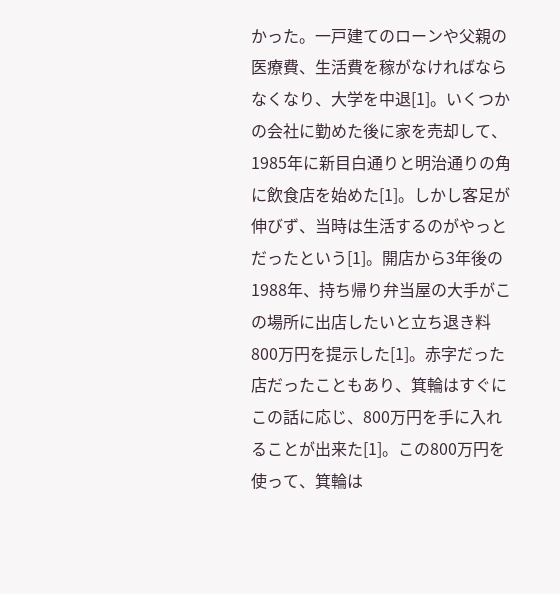かった。一戸建てのローンや父親の医療費、生活費を稼がなければならなくなり、大学を中退[1]。いくつかの会社に勤めた後に家を売却して、1985年に新目白通りと明治通りの角に飲食店を始めた[1]。しかし客足が伸びず、当時は生活するのがやっとだったという[1]。開店から3年後の1988年、持ち帰り弁当屋の大手がこの場所に出店したいと立ち退き料800万円を提示した[1]。赤字だった店だったこともあり、箕輪はすぐにこの話に応じ、800万円を手に入れることが出来た[1]。この800万円を使って、箕輪は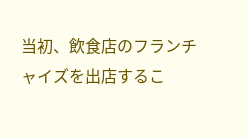当初、飲食店のフランチャイズを出店するこ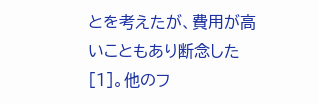とを考えたが、費用が高いこともあり断念した[1]。他のフ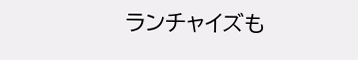ランチャイズも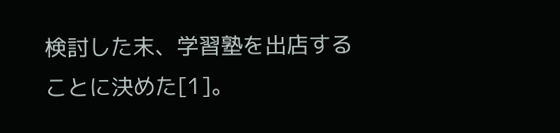検討した末、学習塾を出店することに決めた[1]。